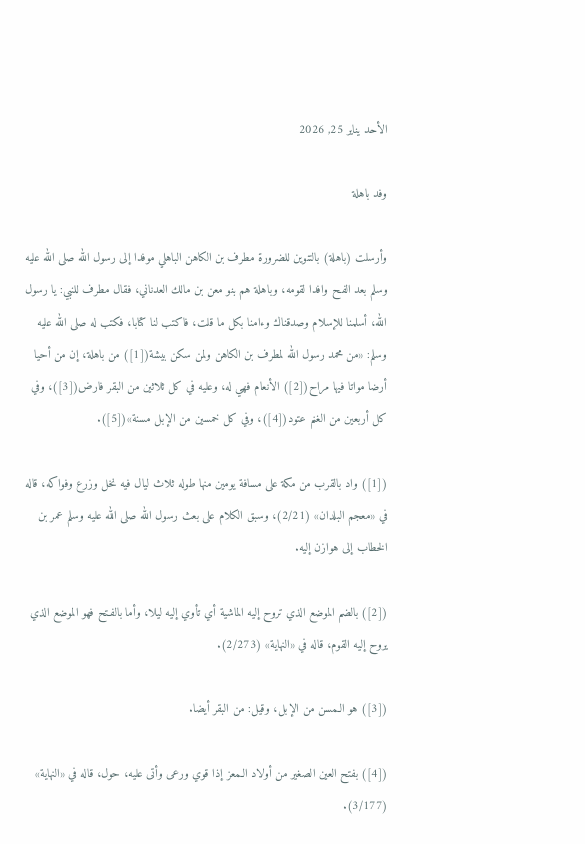الأحد يناير 25, 2026

وفد باهلة

وأرسلت (باهلة) بالتنوين للضرورة مطرف بن الكاهن الباهلي موفدا إلى رسول الله صلى الله عليه وسلم بعد الفـح وافدا لقومه، وباهلة هم بنو معن بن مالك العدناني، فقال مطرف للنبي: يا رسول الله، أسلمنا للإسلام وصدقناك وءامنا بكل ما قلت، فاكتب لنا كتابا، فكتب له صلى الله عليه وسلم: «من محمد رسول الله لمطرف بن الكاهن ولمن سكن بيشة([1]) من باهلة، إن من أحيا أرضا مواتا فيها مراح([2]) الأنعام فهي له، وعليه في كل ثلاثين من البقر فارض([3])، وفي كل أربعين من الغنم عتود([4])، وفي كل خمسين من الإبل مسنة»([5]).

([1]) واد بالقرب من مكة على مسافة يومين منها طوله ثلاث ليال فيه نخل وزرع وفواكه، قاله في «معجم البلدان» (2/21)، وسبق الكلام على بعث رسول الله صلى الله عليه وسلم عمر بن الخطاب إلى هوازن إليه.

([2]) بالضم الموضع الذي تروح إليه الماشية أي تأوي إليه ليلا، وأما بالفـتح فهو الموضع الذي يروح إليه القوم، قاله في «النهاية» (2/273).

([3]) هو الـمسن من الإبل، وقيل: من البقر أيضا.

([4]) بفتح العين الصغير من أولاد الـمعز إذا قوي ورعى وأتى عليه، حول، قاله في «النهاية» (3/177).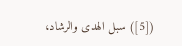([5]) سبل الهدى والرشاد،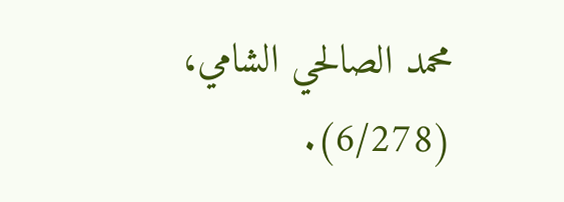محمد الصالحي الشامي، (6/278).